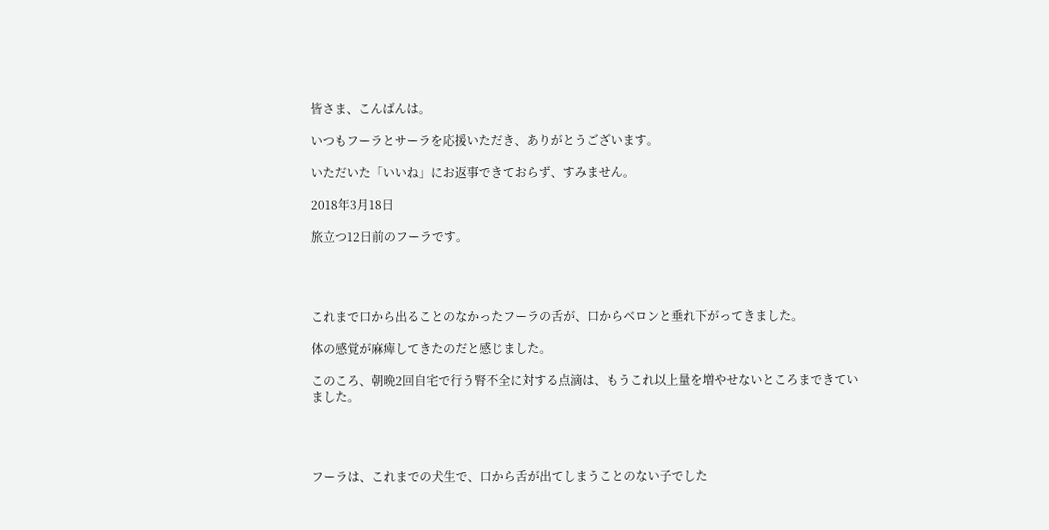皆さま、こんばんは。

いつもフーラとサーラを応援いただき、ありがとうございます。

いただいた「いいね」にお返事できておらず、すみません。

2018年3月18日

旅立つ12日前のフーラです。




これまで口から出ることのなかったフーラの舌が、口からベロンと垂れ下がってきました。

体の感覚が麻痺してきたのだと感じました。

このころ、朝晩2回自宅で行う腎不全に対する点滴は、もうこれ以上量を増やせないところまできていました。




フーラは、これまでの犬生で、口から舌が出てしまうことのない子でした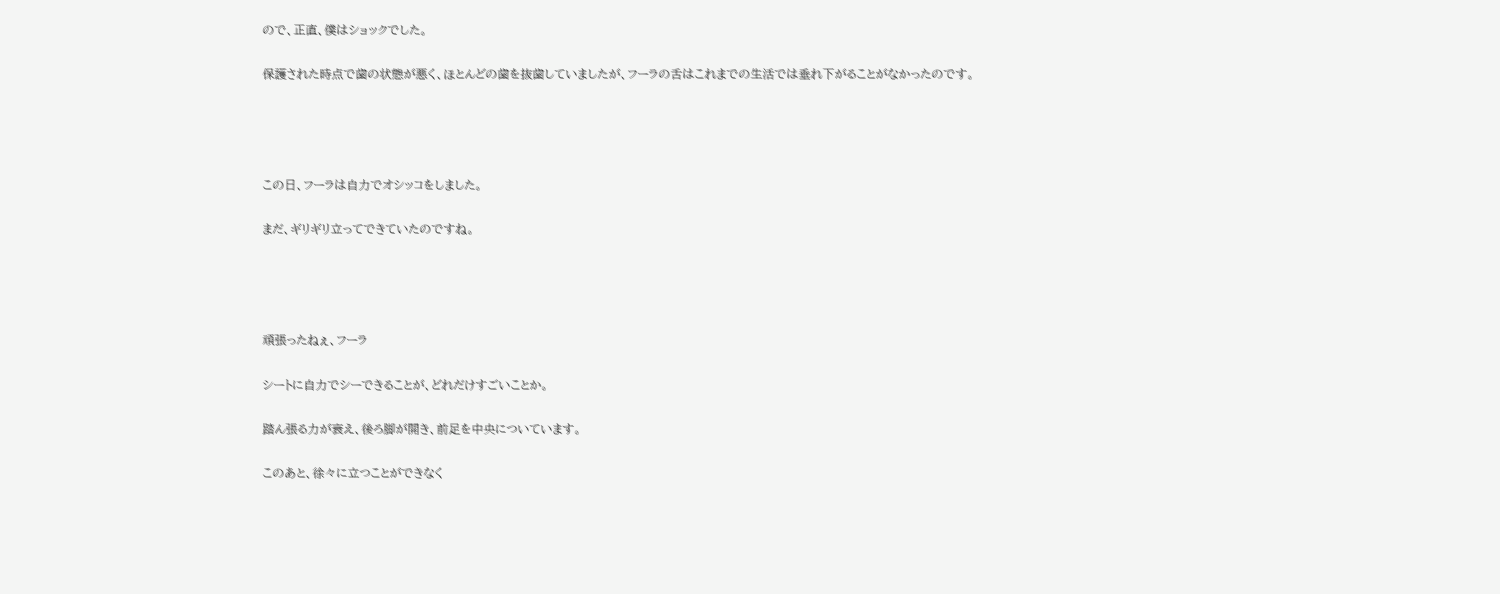ので、正直、僕はショックでした。

保護された時点で歯の状態が悪く、ほとんどの歯を抜歯していましたが、フーラの舌はこれまでの生活では垂れ下がることがなかったのです。




この日、フーラは自力でオシッコをしました。

まだ、ギリギリ立ってできていたのですね。




頑張ったねぇ、フーラ

シートに自力でシーできることが、どれだけすごいことか。

踏ん張る力が衰え、後ろ脚が開き、前足を中央についています。

このあと、徐々に立つことができなく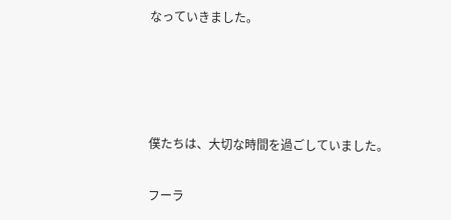なっていきました。




僕たちは、大切な時間を過ごしていました。

フーラ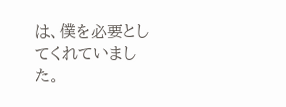は、僕を必要としてくれていました。